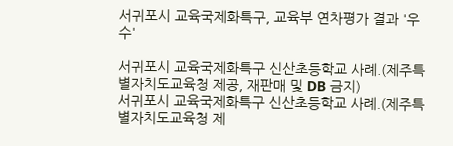서귀포시 교육국제화특구, 교육부 연차평가 결과 '우수'

서귀포시 교육국제화특구 신산초등학교 사례.(제주특별자치도교육청 제공, 재판매 및 DB 금지)
서귀포시 교육국제화특구 신산초등학교 사례.(제주특별자치도교육청 제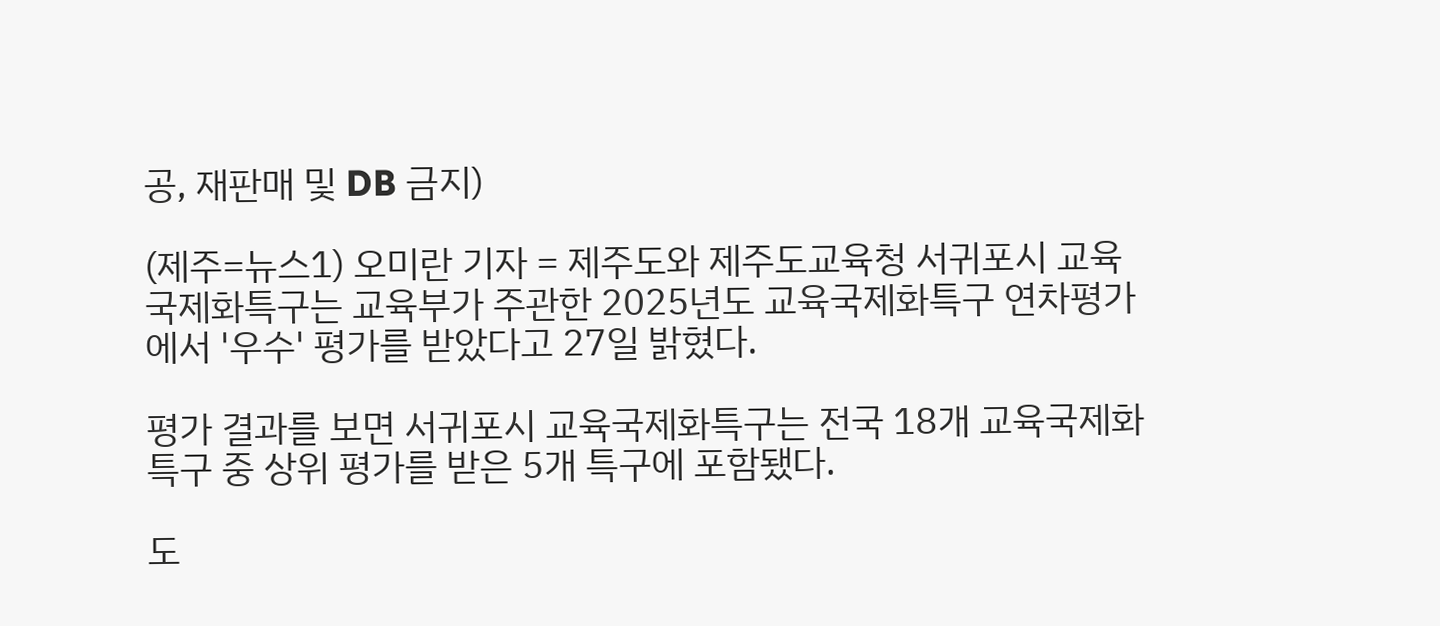공, 재판매 및 DB 금지)

(제주=뉴스1) 오미란 기자 = 제주도와 제주도교육청 서귀포시 교육국제화특구는 교육부가 주관한 2025년도 교육국제화특구 연차평가에서 '우수' 평가를 받았다고 27일 밝혔다.

평가 결과를 보면 서귀포시 교육국제화특구는 전국 18개 교육국제화특구 중 상위 평가를 받은 5개 특구에 포함됐다.

도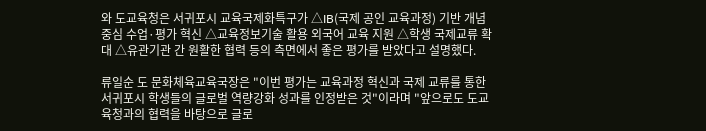와 도교육청은 서귀포시 교육국제화특구가 △IB(국제 공인 교육과정) 기반 개념 중심 수업·평가 혁신 △교육정보기술 활용 외국어 교육 지원 △학생 국제교류 확대 △유관기관 간 원활한 협력 등의 측면에서 좋은 평가를 받았다고 설명했다.

류일순 도 문화체육교육국장은 "이번 평가는 교육과정 혁신과 국제 교류를 통한 서귀포시 학생들의 글로벌 역량강화 성과를 인정받은 것"이라며 "앞으로도 도교육청과의 협력을 바탕으로 글로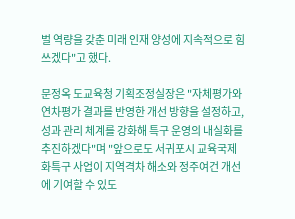벌 역량을 갖춘 미래 인재 양성에 지속적으로 힘쓰겠다"고 했다.

문정옥 도교육청 기획조정실장은 "자체평가와 연차평가 결과를 반영한 개선 방향을 설정하고, 성과 관리 체계를 강화해 특구 운영의 내실화를 추진하겠다"며 "앞으로도 서귀포시 교육국제화특구 사업이 지역격차 해소와 정주여건 개선에 기여할 수 있도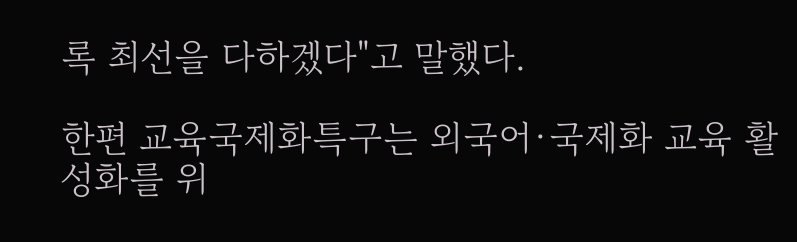록 최선을 다하겠다"고 말했다.

한편 교육국제화특구는 외국어·국제화 교육 활성화를 위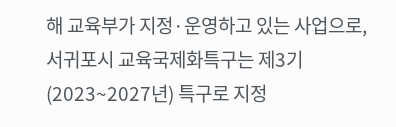해 교육부가 지정·운영하고 있는 사업으로, 서귀포시 교육국제화특구는 제3기(2023~2027년) 특구로 지정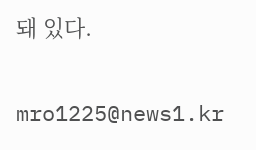돼 있다.

mro1225@news1.kr